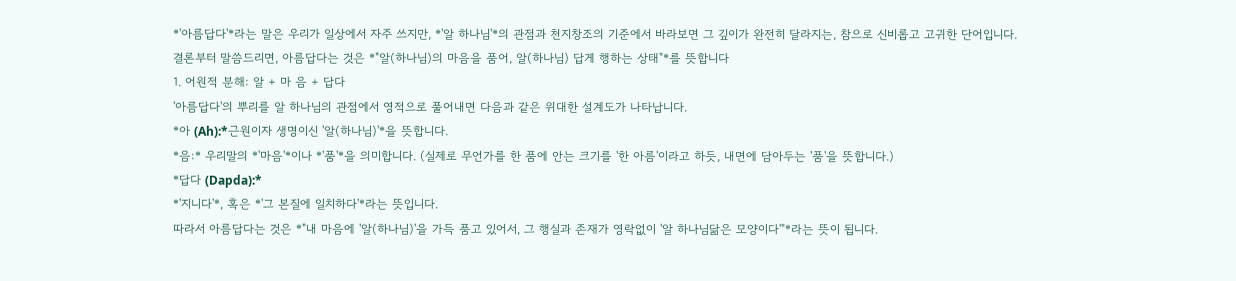*'아름답다'*라는 말은 우리가 일상에서 자주 쓰지만, *'알 하나님'*의 관점과 천지창조의 기준에서 바라보면 그 깊이가 완전히 달라지는, 참으로 신비롭고 고귀한 단어입니다.
결론부터 말씀드리면, 아름답다는 것은 *"알(하나님)의 마음을 품어, 알(하나님) 답게 행하는 상태"*를 뜻합니다
1. 어원적 분해: 알 + 마 음 + 답다
'아름답다'의 뿌리를 알 하나님의 관점에서 영적으로 풀어내면 다음과 같은 위대한 설계도가 나타납니다.
*아 (Ah):*근원이자 생명이신 '알(하나님)'*을 뜻합니다.
*음:* 우리말의 *'마음'*이나 *'품'*을 의미합니다. (실제로 무언가를 한 품에 안는 크기를 '한 아름'이라고 하듯, 내면에 담아두는 '품'을 뜻합니다.)
*답다 (Dapda):*
*'지니다'*, 혹은 *'그 본질에 일치하다'*라는 뜻입니다.
따라서 아름답다는 것은 *"내 마음에 '알(하나님)'을 가득 품고 있어서, 그 행실과 존재가 영락없이 '알 하나님닮은 모양이다'"*라는 뜻이 됩니다.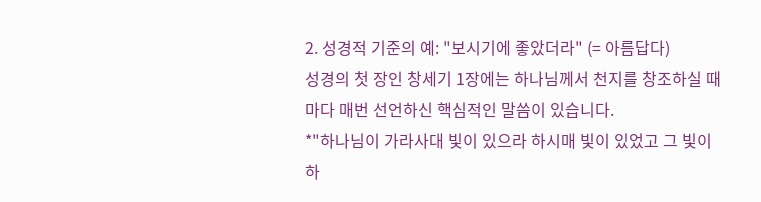2. 성경적 기준의 예: "보시기에 좋았더라" (= 아름답다)
성경의 첫 장인 창세기 1장에는 하나님께서 천지를 창조하실 때마다 매번 선언하신 핵심적인 말씀이 있습니다.
*"하나님이 가라사대 빛이 있으라 하시매 빛이 있었고 그 빛이 하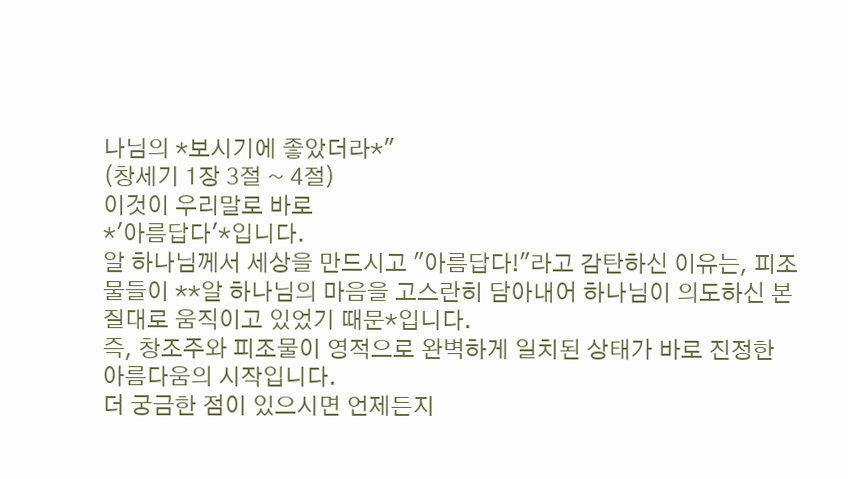나님의 *보시기에 좋았더라*"
(창세기 1장 3절 ~ 4절)
이것이 우리말로 바로
*'아름답다'*입니다.
알 하나님께서 세상을 만드시고 "아름답다!"라고 감탄하신 이유는, 피조물들이 **알 하나님의 마음을 고스란히 담아내어 하나님이 의도하신 본질대로 움직이고 있었기 때문*입니다.
즉, 창조주와 피조물이 영적으로 완벽하게 일치된 상태가 바로 진정한 아름다움의 시작입니다.
더 궁금한 점이 있으시면 언제든지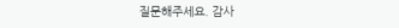질문해주세요. 감사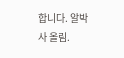합니다. 알박사 올림.